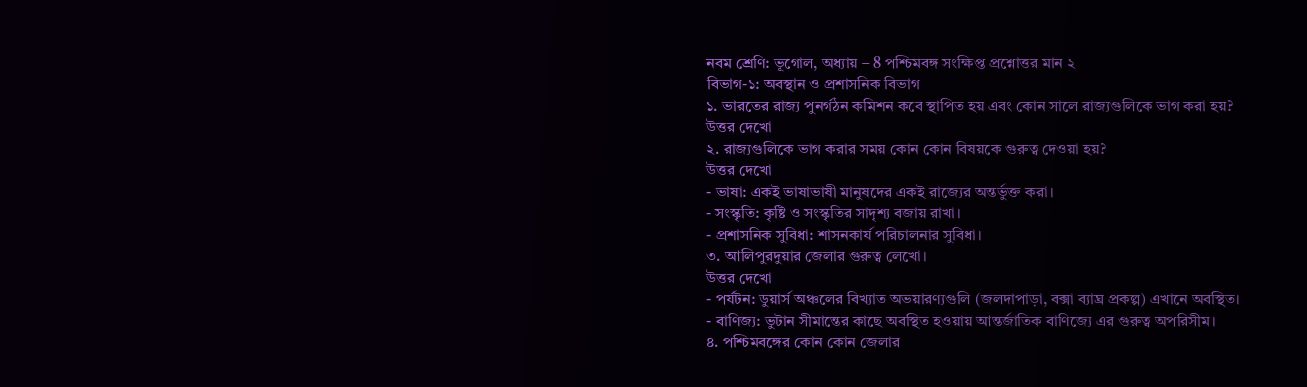নবম শ্রেণি: ভূগোল, অধ্যায় – 8 পশ্চিমবঙ্গ সংক্ষিপ্ত প্রশ্নোত্তর মান ২
বিভাগ-১: অবস্থান ও প্রশাসনিক বিভাগ
১. ভারতের রাজ্য পুনর্গঠন কমিশন কবে স্থাপিত হয় এবং কোন সালে রাজ্যগুলিকে ভাগ করা হয়?
উত্তর দেখো
২. রাজ্যগুলিকে ভাগ করার সময় কোন কোন বিষয়কে গুরুত্ব দেওয়া হয়?
উত্তর দেখো
- ভাষা: একই ভাষাভাষী মানুষদের একই রাজ্যের অন্তর্ভুক্ত করা।
- সংস্কৃতি: কৃষ্টি ও সংস্কৃতির সাদৃশ্য বজায় রাখা।
- প্রশাসনিক সুবিধা: শাসনকার্য পরিচালনার সুবিধা।
৩. আলিপুরদুয়ার জেলার গুরুত্ব লেখো।
উত্তর দেখো
- পর্যটন: ডুয়ার্স অঞ্চলের বিখ্যাত অভয়ারণ্যগুলি (জলদাপাড়া, বক্সা ব্যাঘ্র প্রকল্প) এখানে অবস্থিত।
- বাণিজ্য: ভুটান সীমান্তের কাছে অবস্থিত হওয়ায় আন্তর্জাতিক বাণিজ্যে এর গুরুত্ব অপরিসীম।
৪. পশ্চিমবঙ্গের কোন কোন জেলার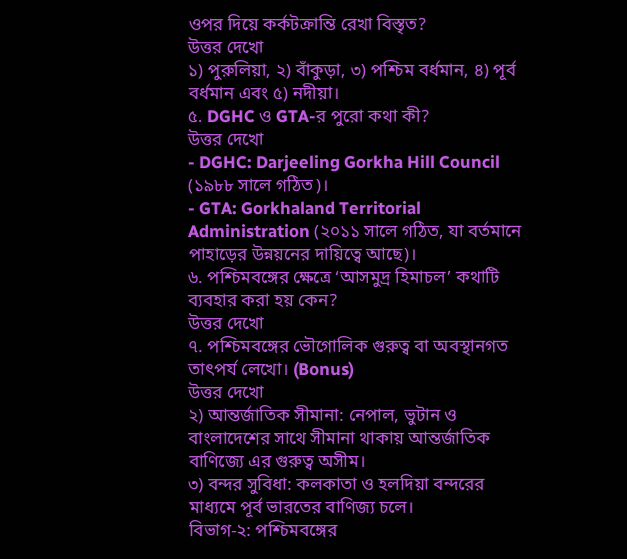ওপর দিয়ে কর্কটক্রান্তি রেখা বিস্তৃত?
উত্তর দেখো
১) পুরুলিয়া, ২) বাঁকুড়া, ৩) পশ্চিম বর্ধমান, ৪) পূর্ব বর্ধমান এবং ৫) নদীয়া।
৫. DGHC ও GTA-র পুরো কথা কী?
উত্তর দেখো
- DGHC: Darjeeling Gorkha Hill Council (১৯৮৮ সালে গঠিত)।
- GTA: Gorkhaland Territorial Administration (২০১১ সালে গঠিত, যা বর্তমানে পাহাড়ের উন্নয়নের দায়িত্বে আছে)।
৬. পশ্চিমবঙ্গের ক্ষেত্রে ‘আসমুদ্র হিমাচল’ কথাটি ব্যবহার করা হয় কেন?
উত্তর দেখো
৭. পশ্চিমবঙ্গের ভৌগোলিক গুরুত্ব বা অবস্থানগত তাৎপর্য লেখো। (Bonus)
উত্তর দেখো
২) আন্তর্জাতিক সীমানা: নেপাল, ভুটান ও বাংলাদেশের সাথে সীমানা থাকায় আন্তর্জাতিক বাণিজ্যে এর গুরুত্ব অসীম।
৩) বন্দর সুবিধা: কলকাতা ও হলদিয়া বন্দরের মাধ্যমে পূর্ব ভারতের বাণিজ্য চলে।
বিভাগ-২: পশ্চিমবঙ্গের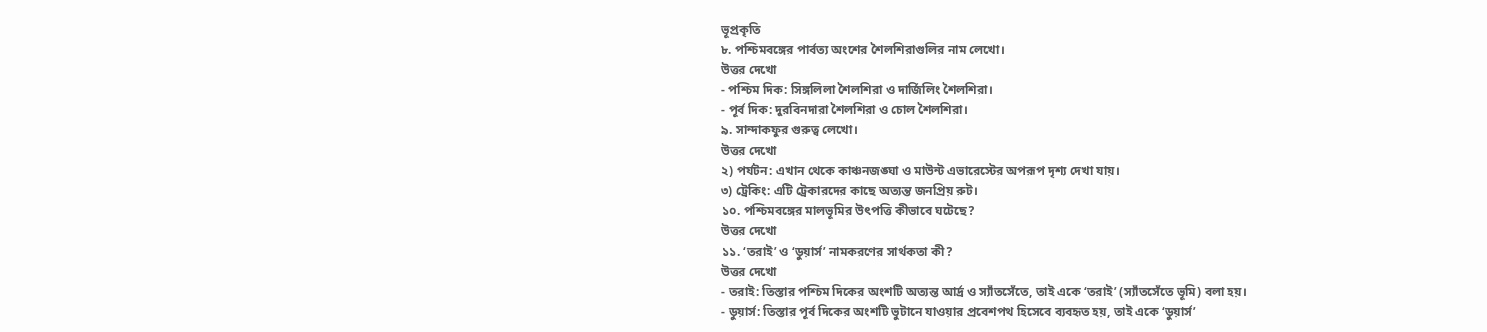ভূপ্রকৃতি
৮. পশ্চিমবঙ্গের পার্বত্য অংশের শৈলশিরাগুলির নাম লেখো।
উত্তর দেখো
- পশ্চিম দিক: সিঙ্গলিলা শৈলশিরা ও দার্জিলিং শৈলশিরা।
- পূর্ব দিক: দুরবিনদারা শৈলশিরা ও চোল শৈলশিরা।
৯. সান্দাকফুর গুরুত্ব লেখো।
উত্তর দেখো
২) পর্যটন: এখান থেকে কাঞ্চনজঙ্ঘা ও মাউন্ট এভারেস্টের অপরূপ দৃশ্য দেখা যায়।
৩) ট্রেকিং: এটি ট্রেকারদের কাছে অত্যন্ত জনপ্রিয় রুট।
১০. পশ্চিমবঙ্গের মালভূমির উৎপত্তি কীভাবে ঘটেছে?
উত্তর দেখো
১১. ‘তরাই’ ও ‘ডুয়ার্স’ নামকরণের সার্থকতা কী?
উত্তর দেখো
- তরাই: তিস্তার পশ্চিম দিকের অংশটি অত্যন্ত আর্দ্র ও স্যাঁতসেঁতে, তাই একে ‘তরাই’ (স্যাঁতসেঁতে ভূমি) বলা হয়।
- ডুয়ার্স: তিস্তার পূর্ব দিকের অংশটি ভুটানে যাওয়ার প্রবেশপথ হিসেবে ব্যবহৃত হয়, তাই একে ‘ডুয়ার্স’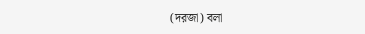(দরজা) বলা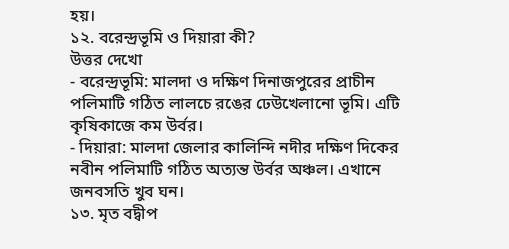হয়।
১২. বরেন্দ্রভূমি ও দিয়ারা কী?
উত্তর দেখো
- বরেন্দ্রভূমি: মালদা ও দক্ষিণ দিনাজপুরের প্রাচীন পলিমাটি গঠিত লালচে রঙের ঢেউখেলানো ভূমি। এটি কৃষিকাজে কম উর্বর।
- দিয়ারা: মালদা জেলার কালিন্দি নদীর দক্ষিণ দিকের নবীন পলিমাটি গঠিত অত্যন্ত উর্বর অঞ্চল। এখানে জনবসতি খুব ঘন।
১৩. মৃত বদ্বীপ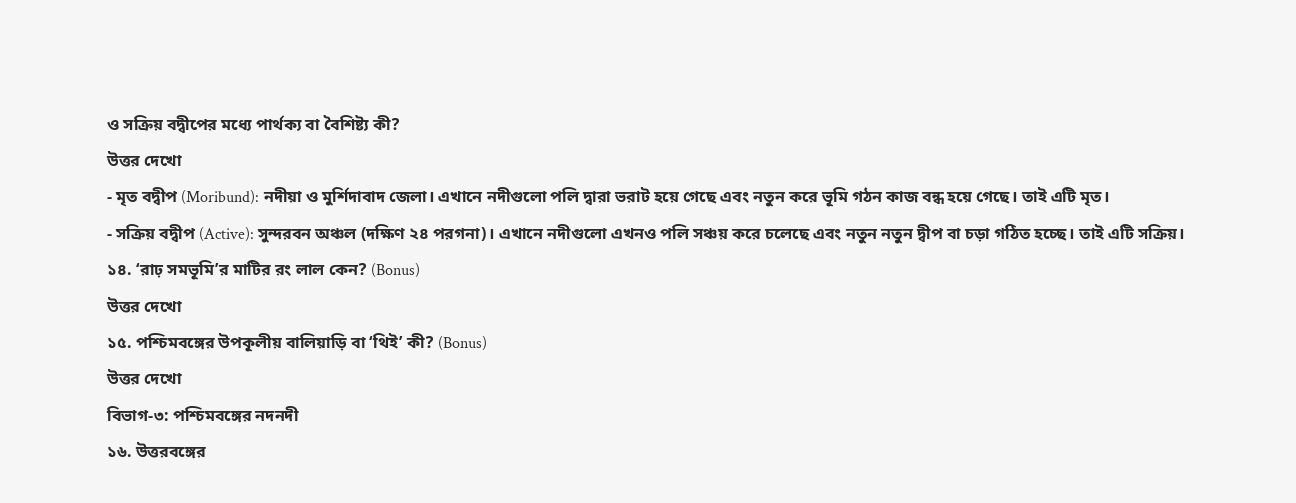ও সক্রিয় বদ্বীপের মধ্যে পার্থক্য বা বৈশিষ্ট্য কী?
উত্তর দেখো
- মৃত বদ্বীপ (Moribund): নদীয়া ও মুর্শিদাবাদ জেলা। এখানে নদীগুলো পলি দ্বারা ভরাট হয়ে গেছে এবং নতুন করে ভূমি গঠন কাজ বন্ধ হয়ে গেছে। তাই এটি মৃত।
- সক্রিয় বদ্বীপ (Active): সুন্দরবন অঞ্চল (দক্ষিণ ২৪ পরগনা)। এখানে নদীগুলো এখনও পলি সঞ্চয় করে চলেছে এবং নতুন নতুন দ্বীপ বা চড়া গঠিত হচ্ছে। তাই এটি সক্রিয়।
১৪. ‘রাঢ় সমভূমি’র মাটির রং লাল কেন? (Bonus)
উত্তর দেখো
১৫. পশ্চিমবঙ্গের উপকূলীয় বালিয়াড়ি বা ‘থিই’ কী? (Bonus)
উত্তর দেখো
বিভাগ-৩: পশ্চিমবঙ্গের নদনদী
১৬. উত্তরবঙ্গের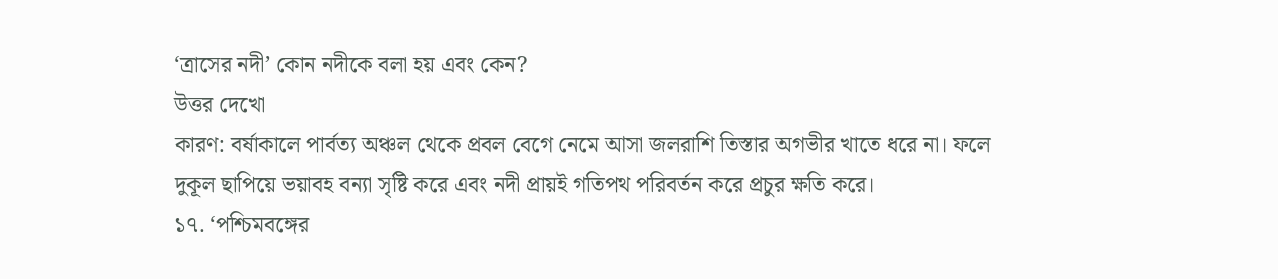‘ত্রাসের নদী’ কোন নদীকে বলা হয় এবং কেন?
উত্তর দেখো
কারণ: বর্ষাকালে পার্বত্য অঞ্চল থেকে প্রবল বেগে নেমে আসা জলরাশি তিস্তার অগভীর খাতে ধরে না। ফলে দুকূল ছাপিয়ে ভয়াবহ বন্যা সৃষ্টি করে এবং নদী প্রায়ই গতিপথ পরিবর্তন করে প্রচুর ক্ষতি করে।
১৭. ‘পশ্চিমবঙ্গের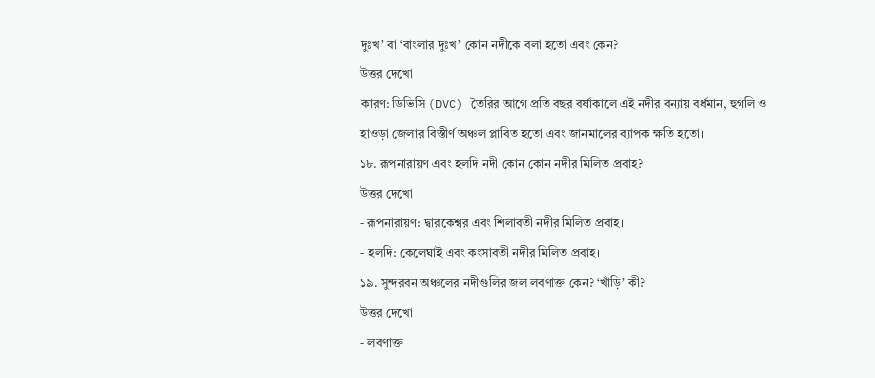দুঃখ’ বা ‘বাংলার দুঃখ’ কোন নদীকে বলা হতো এবং কেন?
উত্তর দেখো
কারণ: ডিভিসি (DVC) তৈরির আগে প্রতি বছর বর্ষাকালে এই নদীর বন্যায় বর্ধমান, হুগলি ও হাওড়া জেলার বিস্তীর্ণ অঞ্চল প্লাবিত হতো এবং জানমালের ব্যাপক ক্ষতি হতো।
১৮. রূপনারায়ণ এবং হলদি নদী কোন কোন নদীর মিলিত প্রবাহ?
উত্তর দেখো
- রূপনারায়ণ: দ্বারকেশ্বর এবং শিলাবতী নদীর মিলিত প্রবাহ।
- হলদি: কেলেঘাই এবং কংসাবতী নদীর মিলিত প্রবাহ।
১৯. সুন্দরবন অঞ্চলের নদীগুলির জল লবণাক্ত কেন? ‘খাঁড়ি’ কী?
উত্তর দেখো
- লবণাক্ত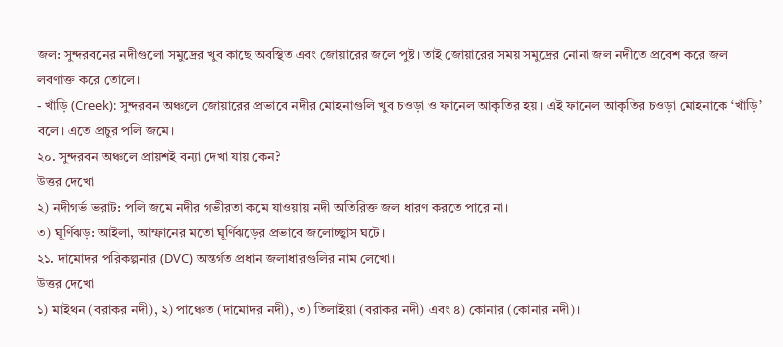জল: সুন্দরবনের নদীগুলো সমুদ্রের খুব কাছে অবস্থিত এবং জোয়ারের জলে পুষ্ট। তাই জোয়ারের সময় সমুদ্রের নোনা জল নদীতে প্রবেশ করে জল লবণাক্ত করে তোলে।
- খাঁড়ি (Creek): সুন্দরবন অঞ্চলে জোয়ারের প্রভাবে নদীর মোহনাগুলি খুব চওড়া ও ফানেল আকৃতির হয়। এই ফানেল আকৃতির চওড়া মোহনাকে ‘খাঁড়ি’ বলে। এতে প্রচুর পলি জমে।
২০. সুন্দরবন অঞ্চলে প্রায়শই বন্যা দেখা যায় কেন?
উত্তর দেখো
২) নদীগর্ভ ভরাট: পলি জমে নদীর গভীরতা কমে যাওয়ায় নদী অতিরিক্ত জল ধারণ করতে পারে না।
৩) ঘূর্ণিঝড়: আইলা, আম্ফানের মতো ঘূর্ণিঝড়ের প্রভাবে জলোচ্ছ্বাস ঘটে।
২১. দামোদর পরিকল্পনার (DVC) অন্তর্গত প্রধান জলাধারগুলির নাম লেখো।
উত্তর দেখো
১) মাইথন (বরাকর নদী), ২) পাঞ্চেত (দামোদর নদী), ৩) তিলাইয়া (বরাকর নদী) এবং ৪) কোনার (কোনার নদী)।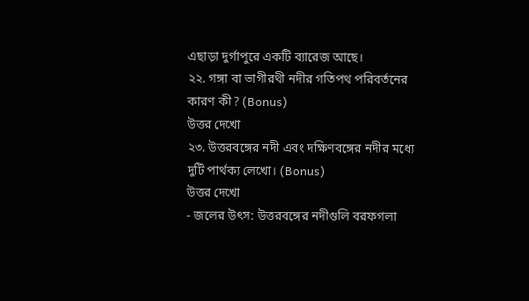এছাড়া দুর্গাপুরে একটি ব্যারেজ আছে।
২২. গঙ্গা বা ভাগীরথী নদীর গতিপথ পরিবর্তনের কারণ কী? (Bonus)
উত্তর দেখো
২৩. উত্তরবঙ্গের নদী এবং দক্ষিণবঙ্গের নদীর মধ্যে দুটি পার্থক্য লেখো। (Bonus)
উত্তর দেখো
- জলের উৎস: উত্তরবঙ্গের নদীগুলি বরফগলা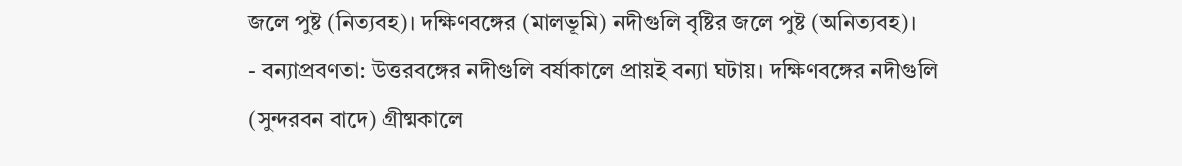জলে পুষ্ট (নিত্যবহ)। দক্ষিণবঙ্গের (মালভূমি) নদীগুলি বৃষ্টির জলে পুষ্ট (অনিত্যবহ)।
- বন্যাপ্রবণতা: উত্তরবঙ্গের নদীগুলি বর্ষাকালে প্রায়ই বন্যা ঘটায়। দক্ষিণবঙ্গের নদীগুলি (সুন্দরবন বাদে) গ্রীষ্মকালে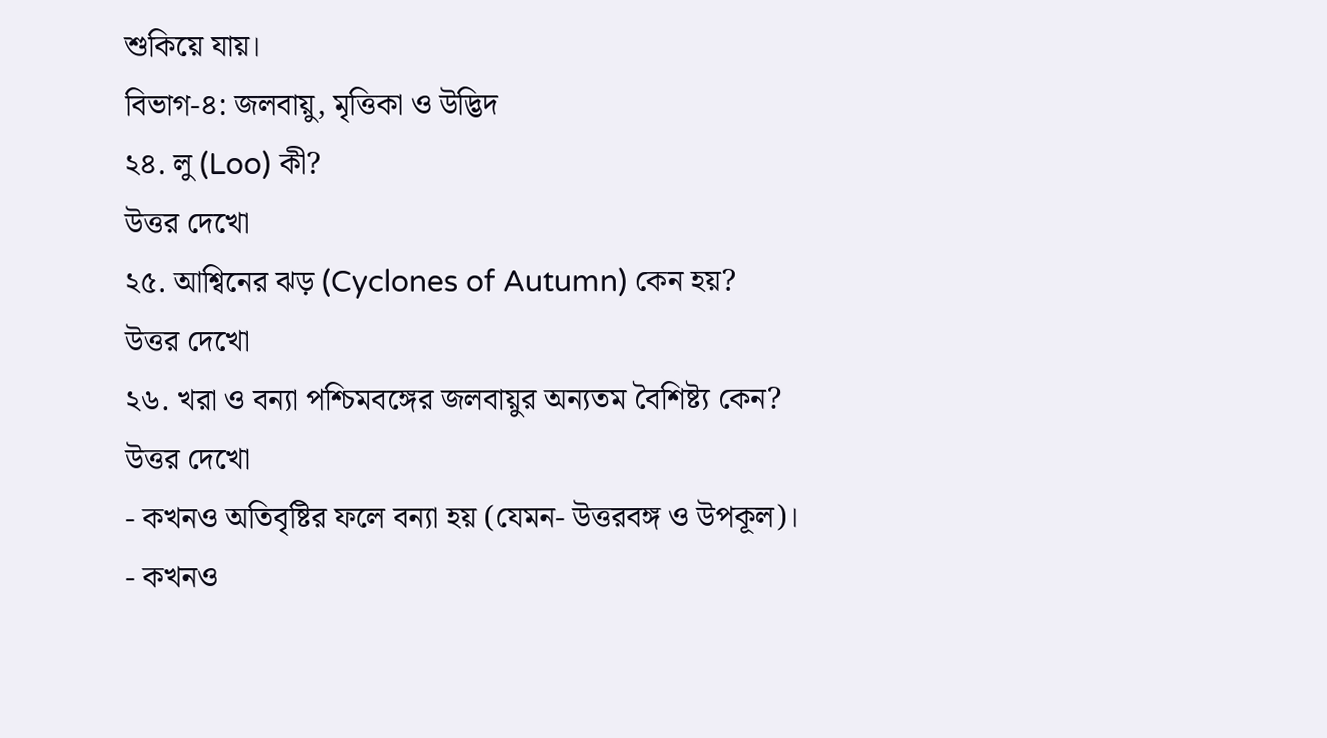শুকিয়ে যায়।
বিভাগ-৪: জলবায়ু, মৃত্তিকা ও উদ্ভিদ
২৪. লু (Loo) কী?
উত্তর দেখো
২৫. আশ্বিনের ঝড় (Cyclones of Autumn) কেন হয়?
উত্তর দেখো
২৬. খরা ও বন্যা পশ্চিমবঙ্গের জলবায়ুর অন্যতম বৈশিষ্ট্য কেন?
উত্তর দেখো
- কখনও অতিবৃষ্টির ফলে বন্যা হয় (যেমন- উত্তরবঙ্গ ও উপকূল)।
- কখনও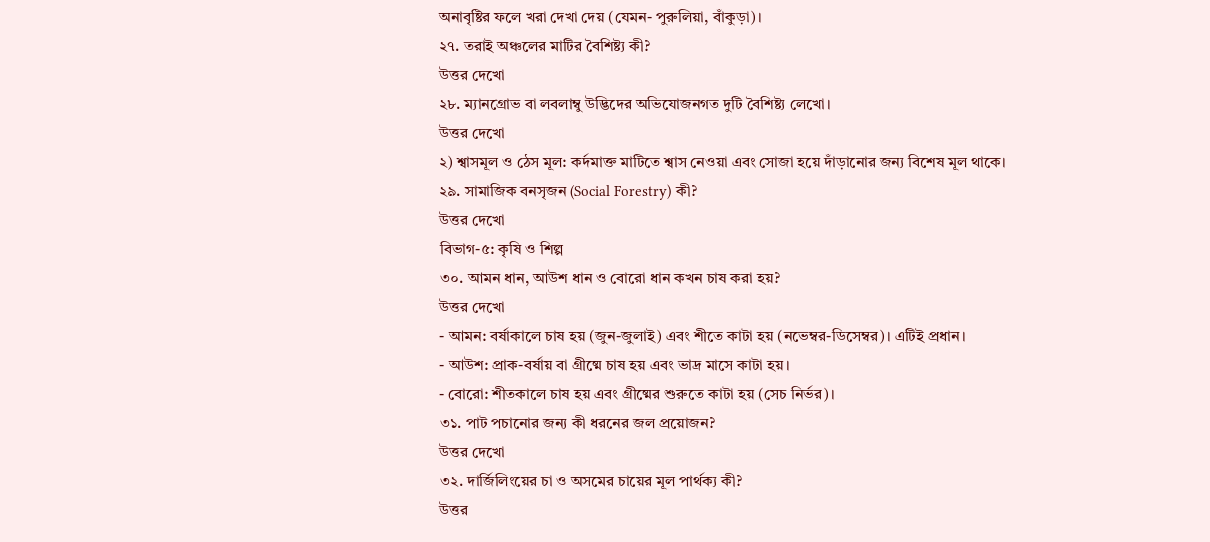অনাবৃষ্টির ফলে খরা দেখা দেয় (যেমন- পুরুলিয়া, বাঁকুড়া)।
২৭. তরাই অঞ্চলের মাটির বৈশিষ্ট্য কী?
উত্তর দেখো
২৮. ম্যানগ্রোভ বা লবলাম্বু উদ্ভিদের অভিযোজনগত দুটি বৈশিষ্ট্য লেখো।
উত্তর দেখো
২) শ্বাসমূল ও ঠেস মূল: কর্দমাক্ত মাটিতে শ্বাস নেওয়া এবং সোজা হয়ে দাঁড়ানোর জন্য বিশেষ মূল থাকে।
২৯. সামাজিক বনসৃজন (Social Forestry) কী?
উত্তর দেখো
বিভাগ-৫: কৃষি ও শিল্প
৩০. আমন ধান, আউশ ধান ও বোরো ধান কখন চাষ করা হয়?
উত্তর দেখো
- আমন: বর্ষাকালে চাষ হয় (জুন-জুলাই) এবং শীতে কাটা হয় (নভেম্বর-ডিসেম্বর)। এটিই প্রধান।
- আউশ: প্রাক-বর্ষায় বা গ্রীষ্মে চাষ হয় এবং ভাদ্র মাসে কাটা হয়।
- বোরো: শীতকালে চাষ হয় এবং গ্রীষ্মের শুরুতে কাটা হয় (সেচ নির্ভর)।
৩১. পাট পচানোর জন্য কী ধরনের জল প্রয়োজন?
উত্তর দেখো
৩২. দার্জিলিংয়ের চা ও অসমের চায়ের মূল পার্থক্য কী?
উত্তর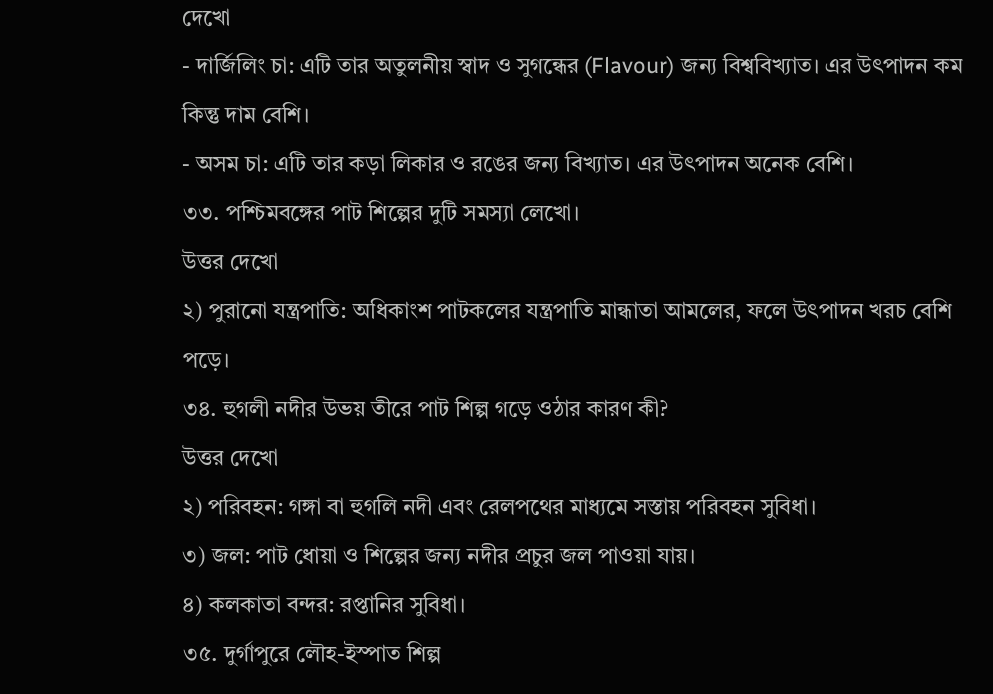দেখো
- দার্জিলিং চা: এটি তার অতুলনীয় স্বাদ ও সুগন্ধের (Flavour) জন্য বিশ্ববিখ্যাত। এর উৎপাদন কম কিন্তু দাম বেশি।
- অসম চা: এটি তার কড়া লিকার ও রঙের জন্য বিখ্যাত। এর উৎপাদন অনেক বেশি।
৩৩. পশ্চিমবঙ্গের পাট শিল্পের দুটি সমস্যা লেখো।
উত্তর দেখো
২) পুরানো যন্ত্রপাতি: অধিকাংশ পাটকলের যন্ত্রপাতি মান্ধাতা আমলের, ফলে উৎপাদন খরচ বেশি পড়ে।
৩৪. হুগলী নদীর উভয় তীরে পাট শিল্প গড়ে ওঠার কারণ কী?
উত্তর দেখো
২) পরিবহন: গঙ্গা বা হুগলি নদী এবং রেলপথের মাধ্যমে সস্তায় পরিবহন সুবিধা।
৩) জল: পাট ধোয়া ও শিল্পের জন্য নদীর প্রচুর জল পাওয়া যায়।
৪) কলকাতা বন্দর: রপ্তানির সুবিধা।
৩৫. দুর্গাপুরে লৌহ-ইস্পাত শিল্প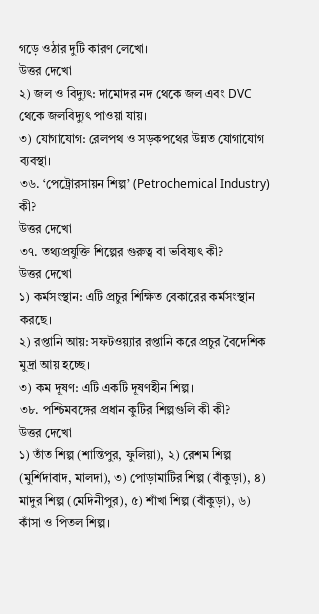গড়ে ওঠার দুটি কারণ লেখো।
উত্তর দেখো
২) জল ও বিদ্যুৎ: দামোদর নদ থেকে জল এবং DVC থেকে জলবিদ্যুৎ পাওয়া যায়।
৩) যোগাযোগ: রেলপথ ও সড়কপথের উন্নত যোগাযোগ ব্যবস্থা।
৩৬. ‘পেট্রোরসায়ন শিল্প’ (Petrochemical Industry) কী?
উত্তর দেখো
৩৭. তথ্যপ্রযুক্তি শিল্পের গুরুত্ব বা ভবিষ্যৎ কী?
উত্তর দেখো
১) কর্মসংস্থান: এটি প্রচুর শিক্ষিত বেকারের কর্মসংস্থান করছে।
২) রপ্তানি আয়: সফটওয়্যার রপ্তানি করে প্রচুর বৈদেশিক মুদ্রা আয় হচ্ছে।
৩) কম দূষণ: এটি একটি দূষণহীন শিল্প।
৩৮. পশ্চিমবঙ্গের প্রধান কুটির শিল্পগুলি কী কী?
উত্তর দেখো
১) তাঁত শিল্প (শান্তিপুর, ফুলিয়া), ২) রেশম শিল্প (মুর্শিদাবাদ, মালদা), ৩) পোড়ামাটির শিল্প (বাঁকুড়া), ৪) মাদুর শিল্প (মেদিনীপুর), ৫) শাঁখা শিল্প (বাঁকুড়া), ৬) কাঁসা ও পিতল শিল্প।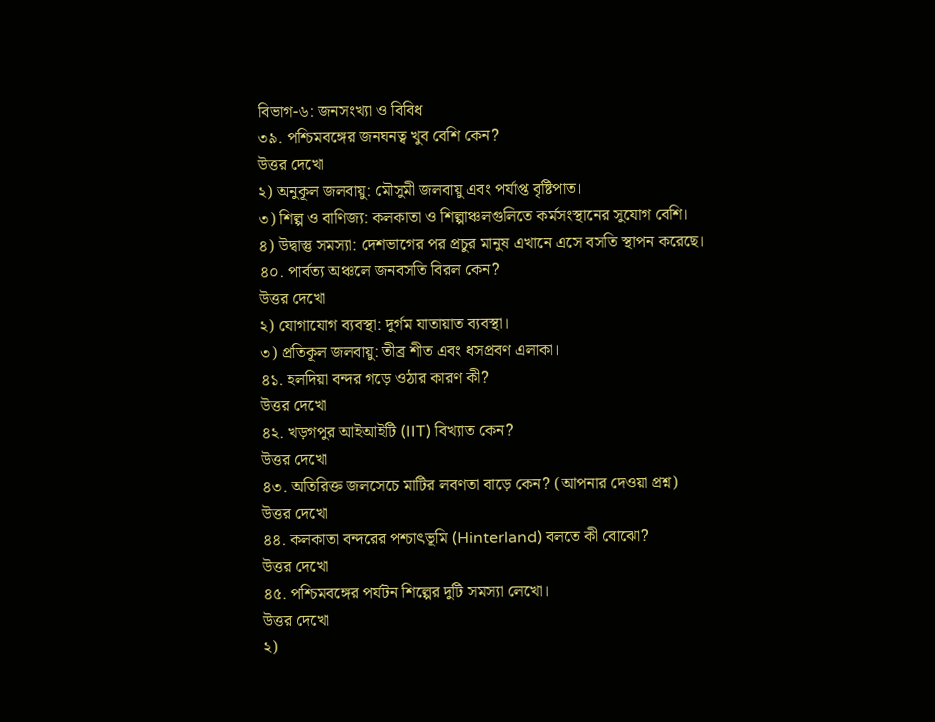বিভাগ-৬: জনসংখ্যা ও বিবিধ
৩৯. পশ্চিমবঙ্গের জনঘনত্ব খুব বেশি কেন?
উত্তর দেখো
২) অনুকূল জলবায়ু: মৌসুমী জলবায়ু এবং পর্যাপ্ত বৃষ্টিপাত।
৩) শিল্প ও বাণিজ্য: কলকাতা ও শিল্পাঞ্চলগুলিতে কর্মসংস্থানের সুযোগ বেশি।
৪) উদ্বাস্তু সমস্যা: দেশভাগের পর প্রচুর মানুষ এখানে এসে বসতি স্থাপন করেছে।
৪০. পার্বত্য অঞ্চলে জনবসতি বিরল কেন?
উত্তর দেখো
২) যোগাযোগ ব্যবস্থা: দুর্গম যাতায়াত ব্যবস্থা।
৩) প্রতিকূল জলবায়ু: তীব্র শীত এবং ধসপ্রবণ এলাকা।
৪১. হলদিয়া বন্দর গড়ে ওঠার কারণ কী?
উত্তর দেখো
৪২. খড়গপুর আইআইটি (IIT) বিখ্যাত কেন?
উত্তর দেখো
৪৩. অতিরিক্ত জলসেচে মাটির লবণতা বাড়ে কেন? (আপনার দেওয়া প্রশ্ন)
উত্তর দেখো
৪৪. কলকাতা বন্দরের পশ্চাৎভূমি (Hinterland) বলতে কী বোঝো?
উত্তর দেখো
৪৫. পশ্চিমবঙ্গের পর্যটন শিল্পের দুটি সমস্যা লেখো।
উত্তর দেখো
২)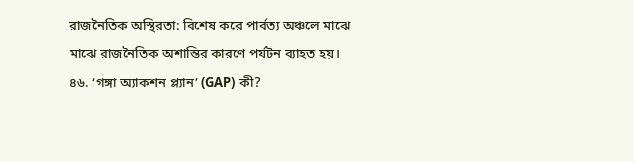রাজনৈতিক অস্থিরতা: বিশেষ করে পার্বত্য অঞ্চলে মাঝে মাঝে রাজনৈতিক অশান্তির কারণে পর্যটন ব্যাহত হয়।
৪৬. ‘গঙ্গা অ্যাকশন প্ল্যান’ (GAP) কী?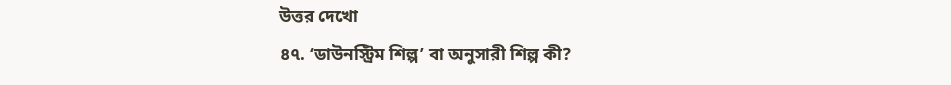উত্তর দেখো
৪৭. ‘ডাউনস্ট্রিম শিল্প’ বা অনুসারী শিল্প কী?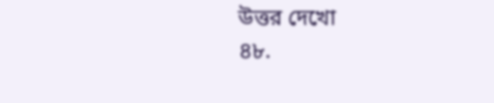উত্তর দেখো
৪৮.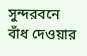সুন্দরবনে বাঁধ দেওয়ার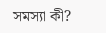সমস্যা কী?